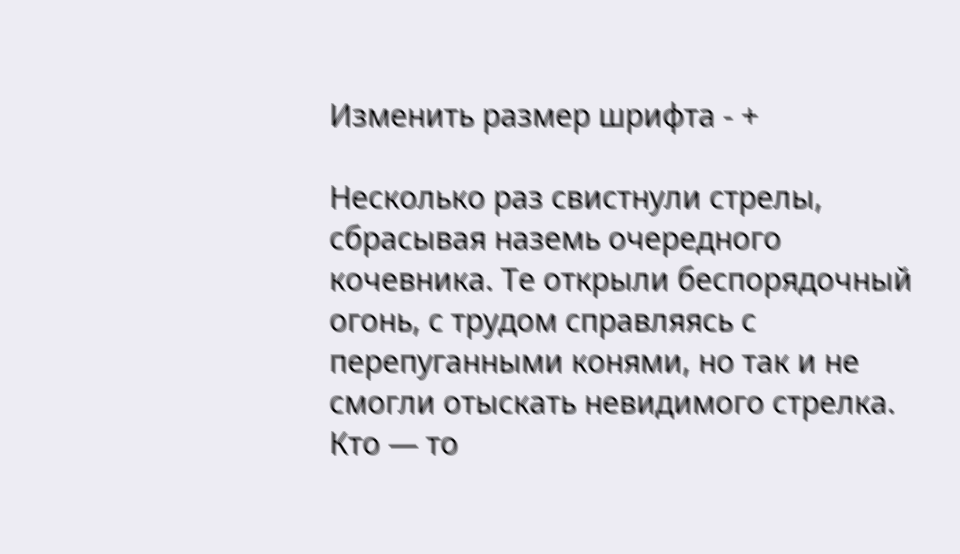Изменить размер шрифта - +

Несколько раз свистнули стрелы, сбрасывая наземь очередного кочевника. Те открыли беспорядочный огонь, с трудом справляясь с перепуганными конями, но так и не смогли отыскать невидимого стрелка. Кто — то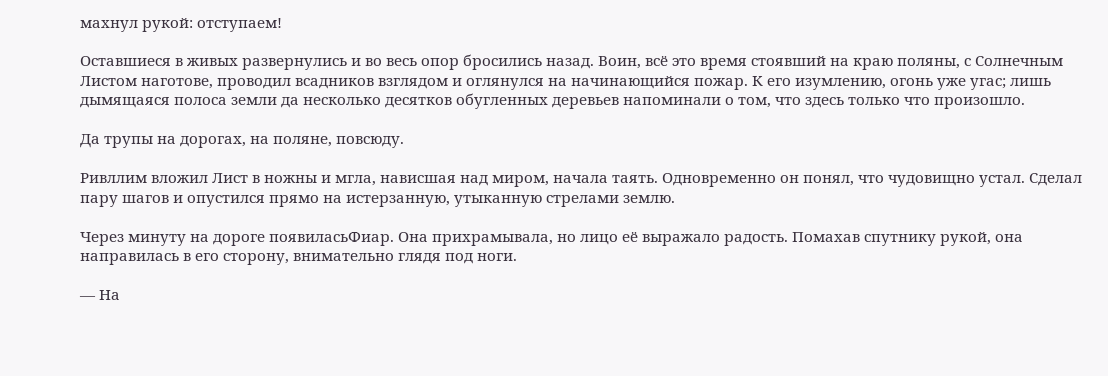махнул рукой: отступаем!

Оставшиеся в живых развернулись и во весь опор бросились назад. Воин, всё это время стоявший на краю поляны, с Солнечным Листом наготове, проводил всадников взглядом и оглянулся на начинающийся пожар. К его изумлению, огонь уже угас; лишь дымящаяся полоса земли да несколько десятков обугленных деревьев напоминали о том, что здесь только что произошло.

Да трупы на дорогах, на поляне, повсюду.

Ривллим вложил Лист в ножны и мгла, нависшая над миром, начала таять. Одновременно он понял, что чудовищно устал. Сделал пару шагов и опустился прямо на истерзанную, утыканную стрелами землю.

Через минуту на дороге появиласьФиар. Она прихрамывала, но лицо её выражало радость. Помахав спутнику рукой, она направилась в его сторону, внимательно глядя под ноги.

— На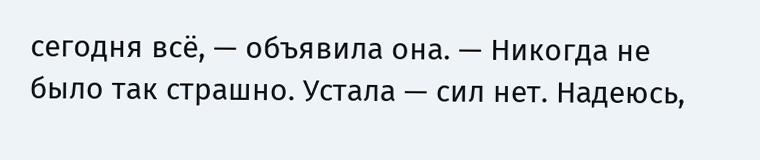сегодня всё, — объявила она. — Никогда не было так страшно. Устала — сил нет. Надеюсь,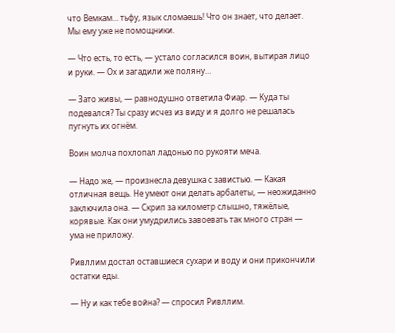что Вемкам… тьфу, язык сломаешь! Что он знает, что делает. Мы ему уже не помощники.

— Что есть, то есть, — устало согласился воин, вытирая лицо и руки. — Ох и загадили же поляну…

— Зато живы, — равнодушно ответила Фиар. — Куда ты подевался? Ты сразу исчез из виду и я долго не решалась пугнуть их огнём.

Воин молча похлопал ладонью по рукояти меча.

— Надо же, — произнесла девушка с завистью. — Какая отличная вещь. Не умеют они делать арбалеты, — неожиданно заключила она. — Скрип за километр слышно, тяжёлые, корявые. Как они умудрились завоевать так много стран — ума не приложу.

Ривллим достал оставшиеся сухари и воду и они прикончили остатки еды.

— Ну и как тебе война? — спросил Ривллим.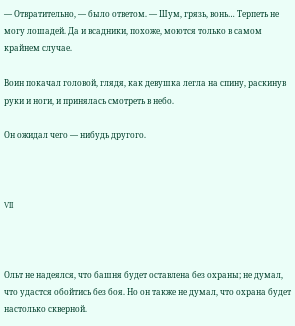— Отвратительно, — было ответом. — Шум, грязь, вонь… Терпеть не могу лошадей. Да и всадники, похоже, моются только в самом крайнем случае.

Воин покачал головой, глядя, как девушка легла на спину, раскинув руки и ноги, и принялась смотреть в небо.

Он ожидал чего — нибудь другого.



VII



Ольт не надеялся, что башня будет оставлена без охраны; не думал, что удастся обойтись без боя. Но он также не думал, что охрана будет настолько скверной.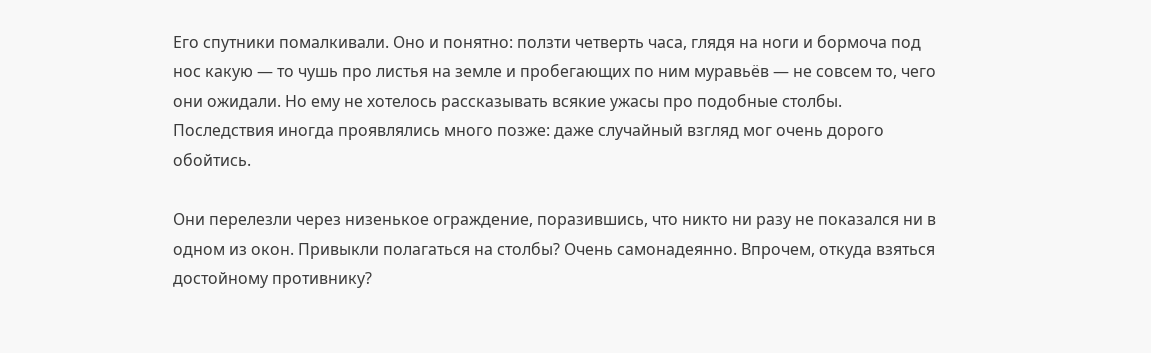Его спутники помалкивали. Оно и понятно: ползти четверть часа, глядя на ноги и бормоча под нос какую — то чушь про листья на земле и пробегающих по ним муравьёв — не совсем то, чего они ожидали. Но ему не хотелось рассказывать всякие ужасы про подобные столбы. Последствия иногда проявлялись много позже: даже случайный взгляд мог очень дорого обойтись.

Они перелезли через низенькое ограждение, поразившись, что никто ни разу не показался ни в одном из окон. Привыкли полагаться на столбы? Очень самонадеянно. Впрочем, откуда взяться достойному противнику?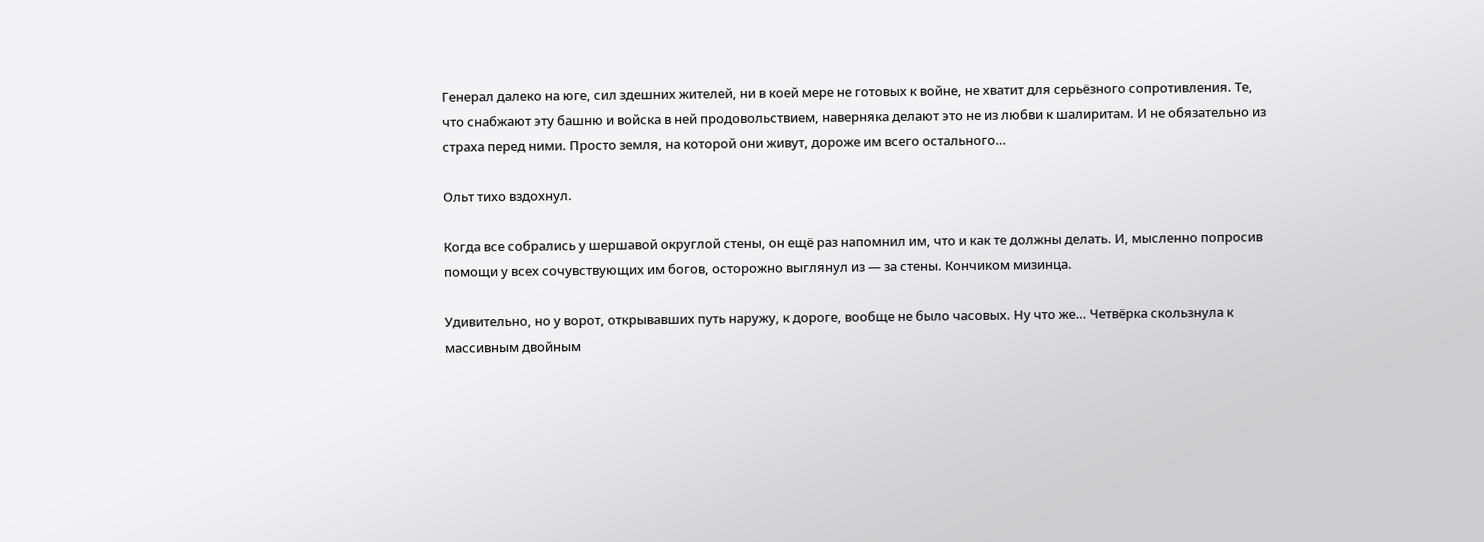Генерал далеко на юге, сил здешних жителей, ни в коей мере не готовых к войне, не хватит для серьёзного сопротивления. Те, что снабжают эту башню и войска в ней продовольствием, наверняка делают это не из любви к шалиритам. И не обязательно из страха перед ними. Просто земля, на которой они живут, дороже им всего остального…

Ольт тихо вздохнул.

Когда все собрались у шершавой округлой стены, он ещё раз напомнил им, что и как те должны делать. И, мысленно попросив помощи у всех сочувствующих им богов, осторожно выглянул из — за стены. Кончиком мизинца.

Удивительно, но у ворот, открывавших путь наружу, к дороге, вообще не было часовых. Ну что же… Четвёрка скользнула к массивным двойным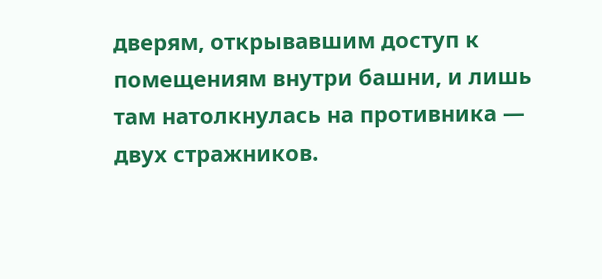дверям, открывавшим доступ к помещениям внутри башни, и лишь там натолкнулась на противника — двух стражников.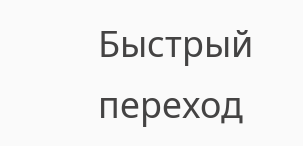Быстрый переход